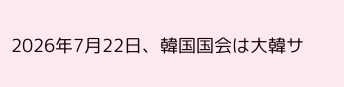2026年7月22日、韓国国会は大韓サ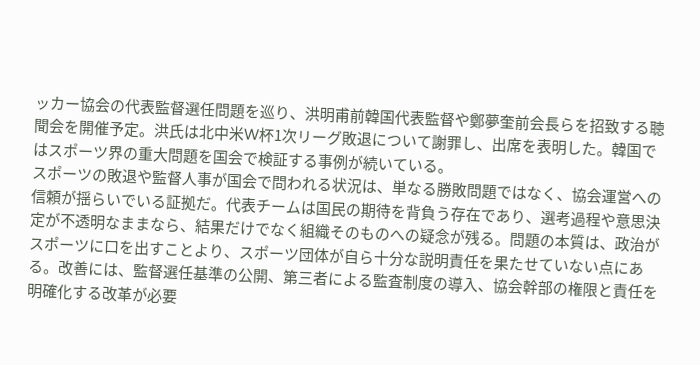ッカー協会の代表監督選任問題を巡り、洪明甫前韓国代表監督や鄭夢奎前会長らを招致する聴聞会を開催予定。洪氏は北中米W杯1次リーグ敗退について謝罪し、出席を表明した。韓国ではスポーツ界の重大問題を国会で検証する事例が続いている。
スポーツの敗退や監督人事が国会で問われる状況は、単なる勝敗問題ではなく、協会運営への信頼が揺らいでいる証拠だ。代表チームは国民の期待を背負う存在であり、選考過程や意思決定が不透明なままなら、結果だけでなく組織そのものへの疑念が残る。問題の本質は、政治がスポーツに口を出すことより、スポーツ団体が自ら十分な説明責任を果たせていない点にある。改善には、監督選任基準の公開、第三者による監査制度の導入、協会幹部の権限と責任を明確化する改革が必要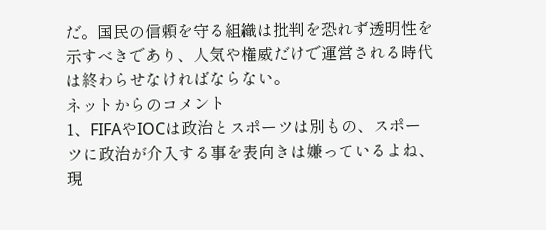だ。国民の信頼を守る組織は批判を恐れず透明性を示すべきであり、人気や権威だけで運営される時代は終わらせなければならない。
ネットからのコメント
1、FIFAやIOCは政治とスポーツは別もの、スポーツに政治が介入する事を表向きは嫌っているよね、現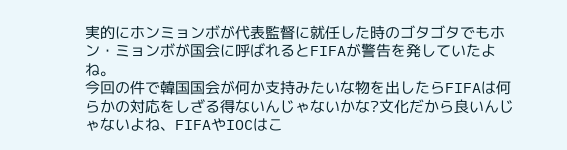実的にホンミョンボが代表監督に就任した時のゴタゴタでもホン・ミョンボが国会に呼ばれるとFIFAが警告を発していたよね。
今回の件で韓国国会が何か支持みたいな物を出したらFIFAは何らかの対応をしざる得ないんじゃないかな?文化だから良いんじゃないよね、FIFAやIOCはこ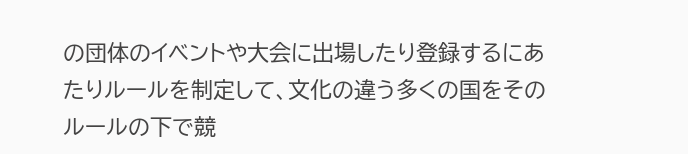の団体のイベントや大会に出場したり登録するにあたりルールを制定して、文化の違う多くの国をそのルールの下で競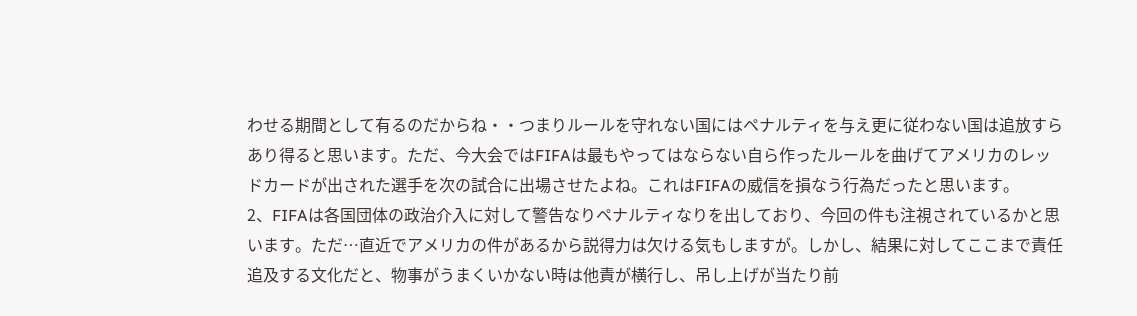わせる期間として有るのだからね・・つまりルールを守れない国にはペナルティを与え更に従わない国は追放すらあり得ると思います。ただ、今大会ではFIFAは最もやってはならない自ら作ったルールを曲げてアメリカのレッドカードが出された選手を次の試合に出場させたよね。これはFIFAの威信を損なう行為だったと思います。
2、FIFAは各国団体の政治介入に対して警告なりペナルティなりを出しており、今回の件も注視されているかと思います。ただ…直近でアメリカの件があるから説得力は欠ける気もしますが。しかし、結果に対してここまで責任追及する文化だと、物事がうまくいかない時は他責が横行し、吊し上げが当たり前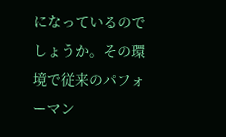になっているのでしょうか。その環境で従来のパフォーマン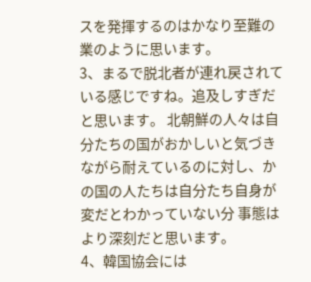スを発揮するのはかなり至難の業のように思います。
3、まるで脱北者が連れ戻されている感じですね。追及しすぎだと思います。 北朝鮮の人々は自分たちの国がおかしいと気づきながら耐えているのに対し、かの国の人たちは自分たち自身が変だとわかっていない分 事態はより深刻だと思います。
4、韓国協会には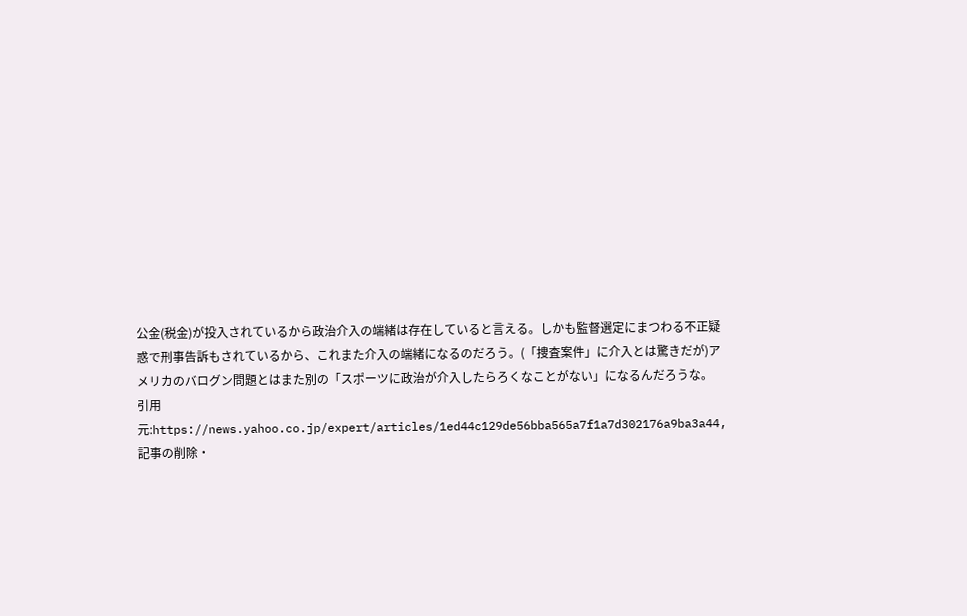公金(税金)が投入されているから政治介入の端緒は存在していると言える。しかも監督選定にまつわる不正疑惑で刑事告訴もされているから、これまた介入の端緒になるのだろう。(「捜査案件」に介入とは驚きだが)アメリカのバログン問題とはまた別の「スポーツに政治が介入したらろくなことがない」になるんだろうな。
引用元:https://news.yahoo.co.jp/expert/articles/1ed44c129de56bba565a7f1a7d302176a9ba3a44,記事の削除・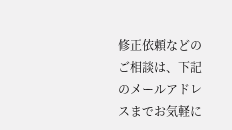修正依頼などのご相談は、下記のメールアドレスまでお気軽に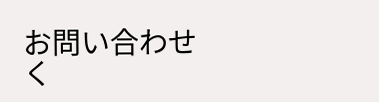お問い合わせく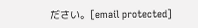ださい。[email protected]